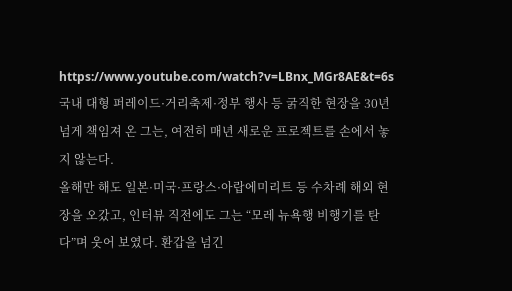https://www.youtube.com/watch?v=LBnx_MGr8AE&t=6s 국내 대형 퍼레이드·거리축제·정부 행사 등 굵직한 현장을 30년 넘게 책임져 온 그는, 여전히 매년 새로운 프로젝트를 손에서 놓지 않는다.
올해만 해도 일본·미국·프랑스·아랍에미리트 등 수차례 해외 현장을 오갔고, 인터뷰 직전에도 그는 “모레 뉴욕행 비행기를 탄다”며 웃어 보였다. 환갑을 넘긴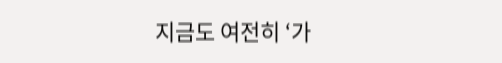지금도 여전히 ‘가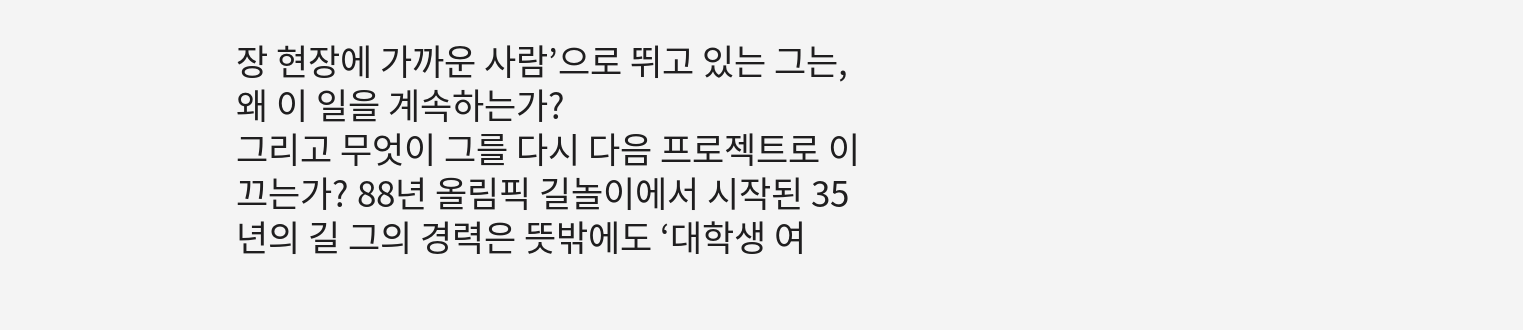장 현장에 가까운 사람’으로 뛰고 있는 그는, 왜 이 일을 계속하는가?
그리고 무엇이 그를 다시 다음 프로젝트로 이끄는가? 88년 올림픽 길놀이에서 시작된 35년의 길 그의 경력은 뜻밖에도 ‘대학생 여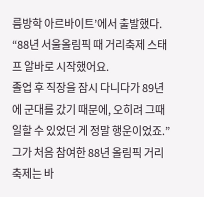름방학 아르바이트’에서 출발했다. “88년 서울올림픽 때 거리축제 스태프 알바로 시작했어요.
졸업 후 직장을 잠시 다니다가 89년에 군대를 갔기 때문에, 오히려 그때 일할 수 있었던 게 정말 행운이었죠.” 그가 처음 참여한 88년 올림픽 거리축제는 바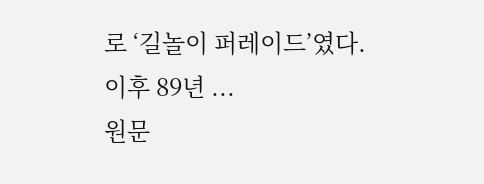로 ‘길놀이 퍼레이드’였다.
이후 89년 ...
원문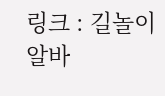링크 : 길놀이 알바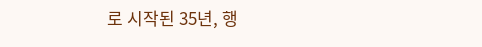로 시작된 35년, 행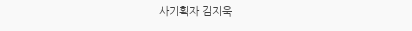사기획자 김지욱